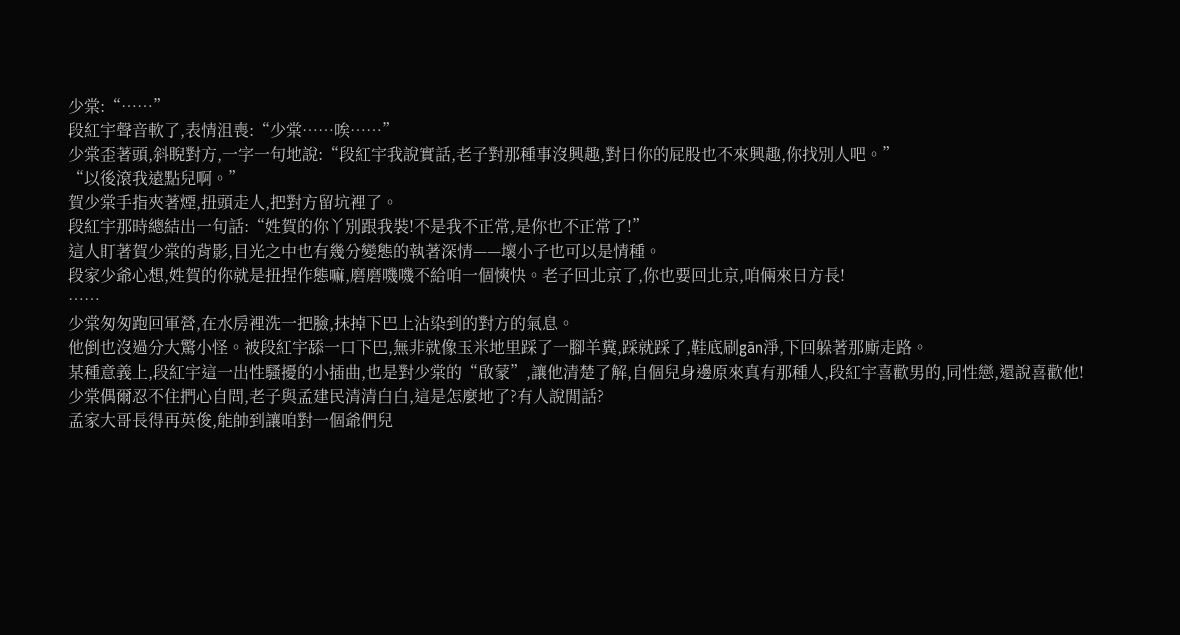少棠:“……”
段紅宇聲音軟了,表情沮喪:“少棠……唉……”
少棠歪著頭,斜睨對方,一字一句地說:“段紅宇我說實話,老子對那種事沒興趣,對日你的屁股也不來興趣,你找別人吧。”
“以後滾我遠點兒啊。”
賀少棠手指夾著煙,扭頭走人,把對方留坑裡了。
段紅宇那時總結出一句話:“姓賀的你丫別跟我裝!不是我不正常,是你也不正常了!”
這人盯著賀少棠的背影,目光之中也有幾分變態的執著深情——壞小子也可以是情種。
段家少爺心想,姓賀的你就是扭捏作態嘛,磨磨嘰嘰不給咱一個慡快。老子回北京了,你也要回北京,咱倆來日方長!
……
少棠匆匆跑回軍營,在水房裡洗一把臉,抹掉下巴上沾染到的對方的氣息。
他倒也沒過分大驚小怪。被段紅宇舔一口下巴,無非就像玉米地里踩了一腳羊糞,踩就踩了,鞋底刷gān淨,下回躲著那廝走路。
某種意義上,段紅宇這一出性騷擾的小插曲,也是對少棠的“啟蒙”,讓他清楚了解,自個兒身邊原來真有那種人,段紅宇喜歡男的,同性戀,還說喜歡他!少棠偶爾忍不住捫心自問,老子與孟建民清清白白,這是怎麼地了?有人說閒話?
孟家大哥長得再英俊,能帥到讓咱對一個爺們兒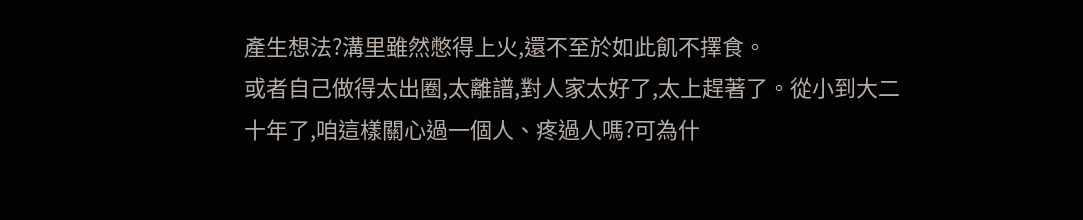產生想法?溝里雖然憋得上火,還不至於如此飢不擇食。
或者自己做得太出圈,太離譜,對人家太好了,太上趕著了。從小到大二十年了,咱這樣關心過一個人、疼過人嗎?可為什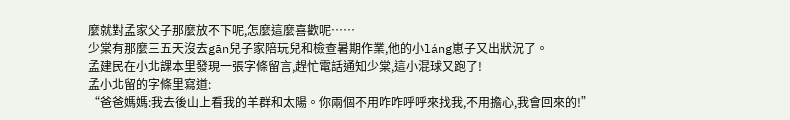麼就對孟家父子那麼放不下呢,怎麼這麼喜歡呢……
少棠有那麼三五天沒去gān兒子家陪玩兒和檢查暑期作業,他的小láng崽子又出狀況了。
孟建民在小北課本里發現一張字條留言,趕忙電話通知少棠,這小混球又跑了!
孟小北留的字條里寫道:
“爸爸媽媽:我去後山上看我的羊群和太陽。你兩個不用咋咋呼呼來找我,不用擔心,我會回來的!”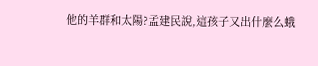他的羊群和太陽?孟建民說,這孩子又出什麼么蛾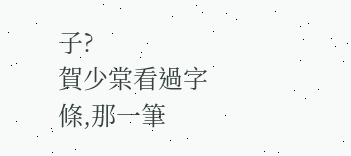子?
賀少棠看過字條,那一筆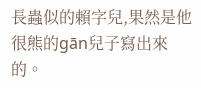長蟲似的賴字兒,果然是他很熊的gān兒子寫出來的。